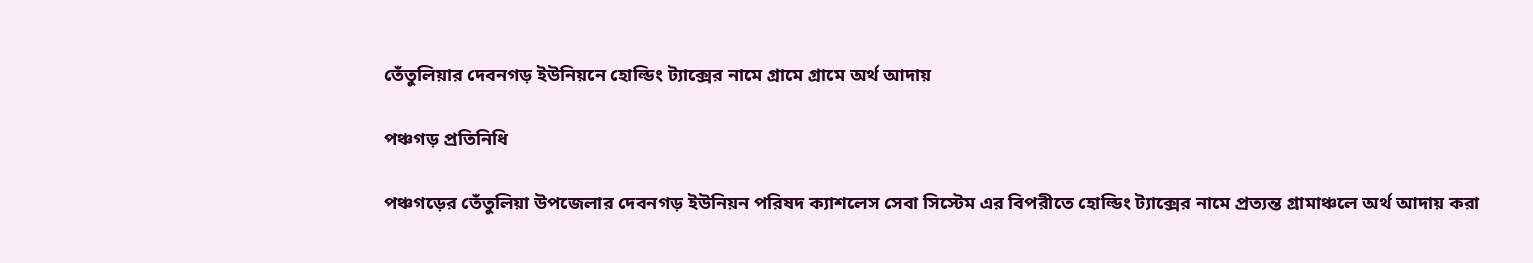তেঁতুলিয়ার দেবনগড় ইউনিয়নে হোল্ডিং ট্যাক্সের নামে গ্রামে গ্রামে অর্থ আদায়

পঞ্চগড় প্রতিনিধি

পঞ্চগড়ের তেঁতুলিয়া উপজেলার দেবনগড় ইউনিয়ন পরিষদ ক্যাশলেস সেবা সিস্টেম এর বিপরীতে হোল্ডিং ট্যাক্সের নামে প্রত্যন্ত গ্রামাঞ্চলে অর্থ আদায় করা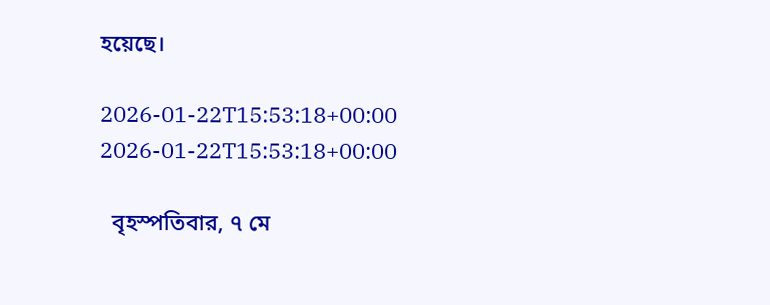হয়েছে।

2026-01-22T15:53:18+00:00
2026-01-22T15:53:18+00:00

  বৃহস্পতিবার, ৭ মে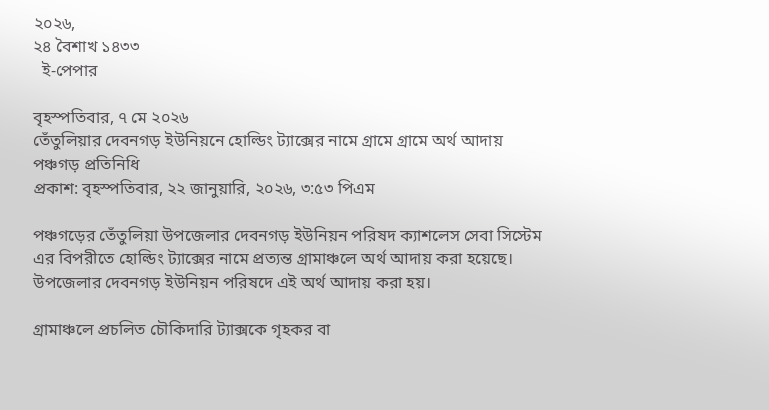২০২৬,
২৪ বৈশাখ ১৪৩৩
  ই-পেপার

বৃহস্পতিবার, ৭ মে ২০২৬
তেঁতুলিয়ার দেবনগড় ইউনিয়নে হোল্ডিং ট্যাক্সের নামে গ্রামে গ্রামে অর্থ আদায়
পঞ্চগড় প্রতিনিধি
প্রকাশ: বৃহস্পতিবার, ২২ জানুয়ারি, ২০২৬, ৩:৫৩ পিএম

পঞ্চগড়ের তেঁতুলিয়া উপজেলার দেবনগড় ইউনিয়ন পরিষদ ক্যাশলেস সেবা সিস্টেম এর বিপরীতে হোল্ডিং ট্যাক্সের নামে প্রত্যন্ত গ্রামাঞ্চলে অর্থ আদায় করা হয়েছে। উপজেলার দেবনগড় ইউনিয়ন পরিষদে এই অর্থ আদায় করা হয়।

গ্রামাঞ্চলে প্রচলিত চৌকিদারি ট্যাক্সকে গৃহকর বা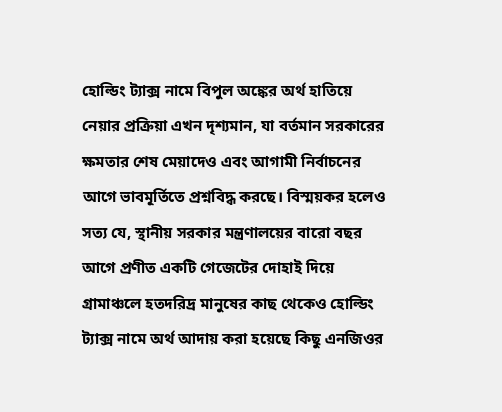হোল্ডিং ট্যাক্স নামে বিপুল অঙ্কের অর্থ হাতিয়ে নেয়ার প্রক্রিয়া এখন দৃশ্যমান, যা বর্তমান সরকারের ক্ষমতার শেষ মেয়াদেও এবং আগামী নির্বাচনের আগে ভাবমূর্তিতে প্রশ্নবিদ্ধ করছে। বিস্ময়কর হলেও সত্য যে, স্থানীয় সরকার মন্ত্রণালয়ের বারো বছর আগে প্রণীত একটি গেজেটের দোহাই দিয়ে গ্রামাঞ্চলে হতদরিদ্র মানুষের কাছ থেকেও হোল্ডিং ট্যাক্স নামে অর্থ আদায় করা হয়েছে কিছু এনজিওর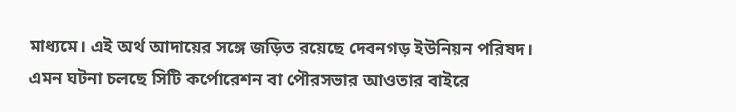মাধ্যমে। এই অর্থ আদায়ের সঙ্গে জড়িত রয়েছে দেবনগড় ইউনিয়ন পরিষদ। এমন ঘটনা চলছে সিটি কর্পোরেশন বা পৌরসভার আওতার বাইরে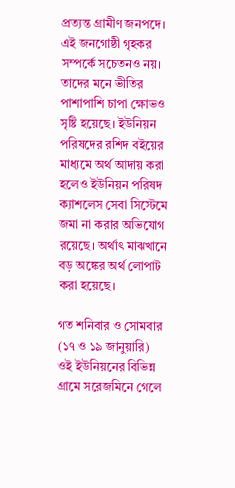প্রত্যন্ত গ্রামীণ জনপদে। এই জনগোষ্ঠী গৃহকর সম্পর্কে সচেতনও নয়। তাদের মনে ভীতির পাশাপাশি চাপা ক্ষোভও সৃষ্টি হয়েছে। ইউনিয়ন পরিষদের রশিদ বইয়ের মাধ্যমে অর্থ আদায় করা হলেও ইউনিয়ন পরিষদ ক্যাশলেস সেবা সিস্টেমে জমা না করার অভিযোগ রয়েছে। অর্থাৎ মাঝখানে বড় অঙ্কের অর্থ লোপাট করা হয়েছে।

গত শনিবার ও সোমবার (১৭ ও ১৯ জানুয়ারি) ওই ইউনিয়নের বিভিন্ন গ্রামে সরেজমিনে গেলে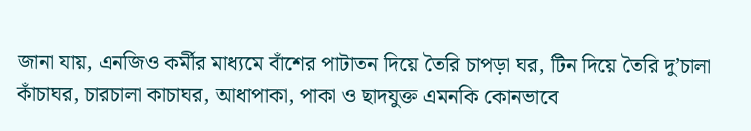জানা যায়, এনজিও কর্মীর মাধ্যমে বাঁশের পাটাতন দিয়ে তৈরি চাপড়া ঘর, টিন দিয়ে তৈরি দু’চালা কাঁচাঘর, চারচালা কাচাঘর, আধাপাকা, পাকা ও ছাদযুক্ত এমনকি কোনভাবে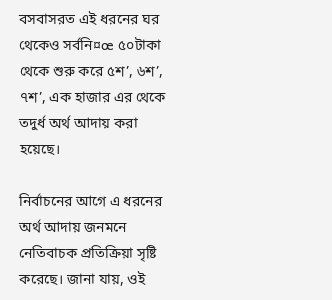বসবাসরত এই ধরনের ঘর থেকেও সর্বনি¤œ ৫০টাকা থেকে শুরু করে ৫শ’, ৬শ’, ৭শ’, এক হাজার এর থেকে তদুর্ধ অর্থ আদায় করা হয়েছে।

নির্বাচনের আগে এ ধরনের অর্থ আদায় জনমনে নেতিবাচক প্রতিক্রিয়া সৃষ্টি করেছে। জানা যায়, ওই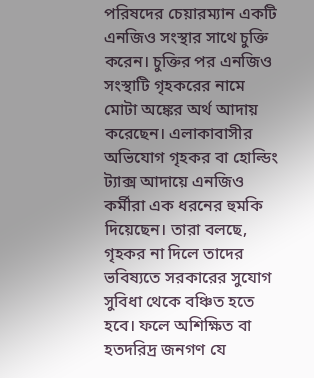পরিষদের চেয়ারম্যান একটি এনজিও সংস্থার সাথে চুক্তি করেন। চুক্তির পর এনজিও সংস্থাটি গৃহকরের নামে মোটা অঙ্কের অর্থ আদায় করেছেন। এলাকাবাসীর অভিযোগ গৃহকর বা হোল্ডিং ট্যাক্স আদায়ে এনজিও কর্মীরা এক ধরনের হুমকি দিয়েছেন। তারা বলছে, গৃহকর না দিলে তাদের ভবিষ্যতে সরকারের সুযোগ সুবিধা থেকে বঞ্চিত হতে হবে। ফলে অশিক্ষিত বা হতদরিদ্র জনগণ যে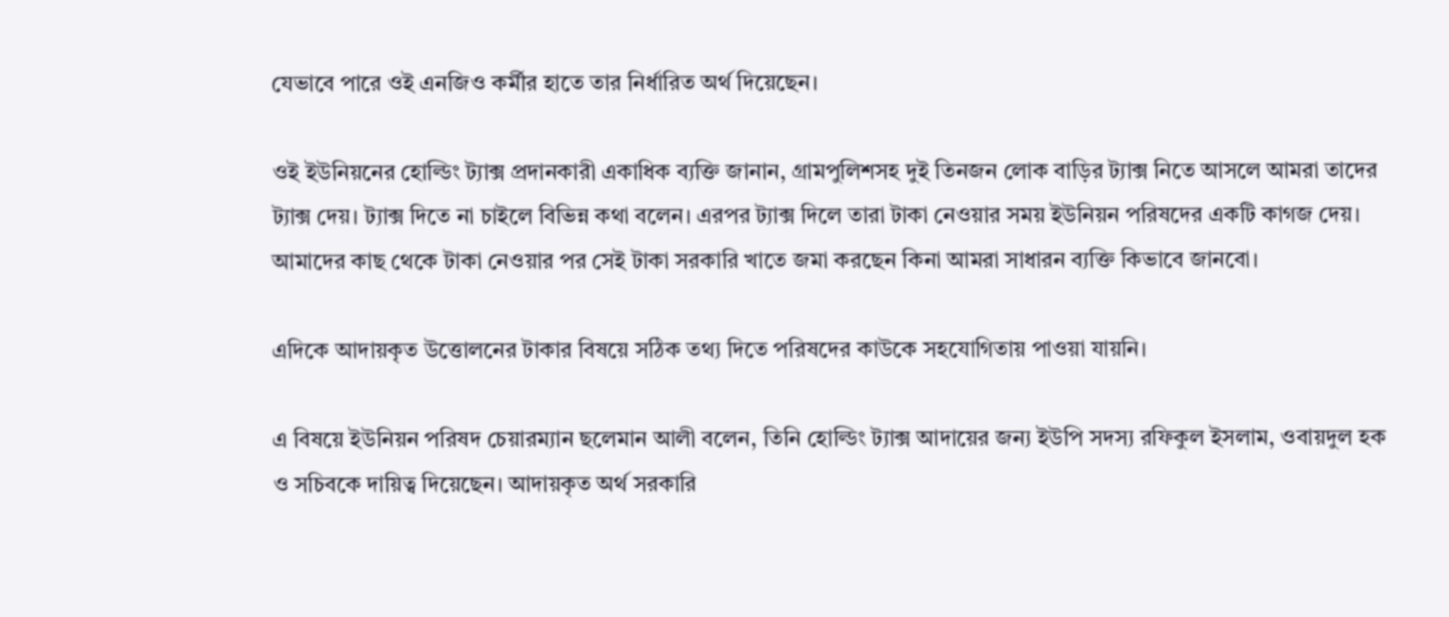যেভাবে পারে ওই এনজিও কর্মীর হাতে তার নির্ধারিত অর্থ দিয়েছেন।

ওই ইউনিয়নের হোল্ডিং ট্যাক্স প্রদানকারী একাধিক ব্যক্তি জানান, গ্রামপুলিশসহ দুই তিনজন লোক বাড়ির ট্যাক্স নিতে আসলে আমরা তাদের ট্যাক্স দেয়। ট্যাক্স দিতে না চাইলে বিভিন্ন কথা বলেন। এরপর ট্যাক্স দিলে তারা টাকা নেওয়ার সময় ইউনিয়ন পরিষদের একটি কাগজ দেয়। আমাদের কাছ থেকে টাকা নেওয়ার পর সেই টাকা সরকারি খাতে জমা করছেন কিনা আমরা সাধারন ব্যক্তি কিভাবে জানবো।

এদিকে আদায়কৃত উত্তোলনের টাকার বিষয়ে সঠিক তথ্য দিতে পরিষদের কাউকে সহযোগিতায় পাওয়া যায়নি।

এ বিষয়ে ইউনিয়ন পরিষদ চেয়ারম্যান ছলেমান আলী বলেন, তিনি হোল্ডিং ট্যাক্স আদায়ের জন্য ইউপি সদস্য রফিকুল ইসলাম, ওবায়দুল হক ও সচিবকে দায়িত্ব দিয়েছেন। আদায়কৃত অর্থ সরকারি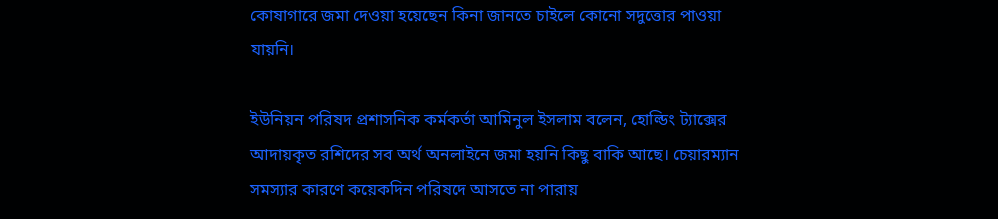কোষাগারে জমা দেওয়া হয়েছেন কিনা জানতে চাইলে কোনো সদুত্তোর পাওয়া যায়নি।

ইউনিয়ন পরিষদ প্রশাসনিক কর্মকর্তা আমিনুল ইসলাম বলেন, হোল্ডিং ট্যাক্সের আদায়কৃত রশিদের সব অর্থ অনলাইনে জমা হয়নি কিছু বাকি আছে। চেয়ারম্যান সমস্যার কারণে কয়েকদিন পরিষদে আসতে না পারায়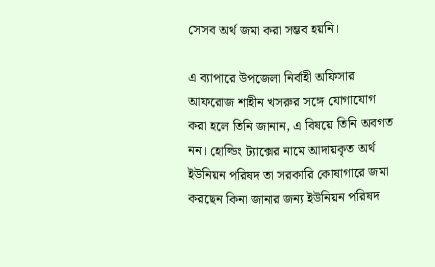সেসব অর্থ জমা করা সম্ভব হয়নি।

এ ব্যাপারে উপজেলা নির্বাহী অফিসার আফরোজ শাহীন খসরুর সঙ্গে যোগাযোগ করা হলে তিনি জানান, এ বিষয়ে তিনি অবগত নন। হোল্ডিং ট্যাক্সের নামে আদায়কৃত অর্থ ইউনিয়ন পরিষদ তা সরকারি কোষাগারে জমা করছেন কিনা জানার জন্য ইউনিয়ন পরিষদ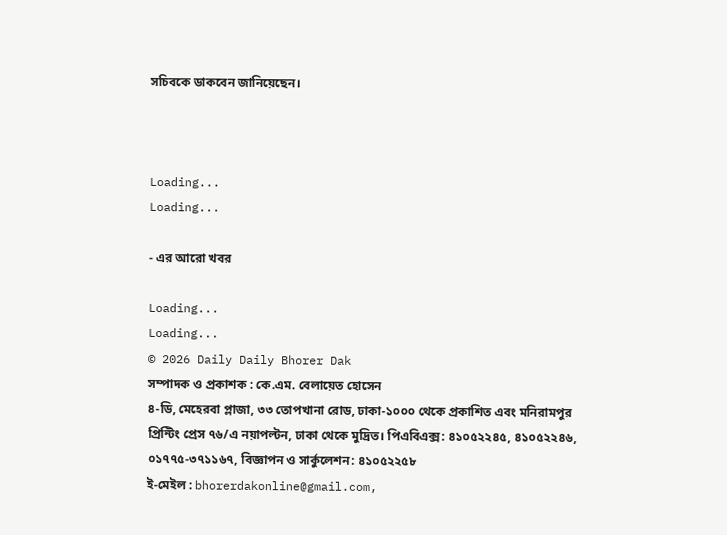সচিবকে ডাকবেন জানিয়েছেন।



Loading...
Loading...

- এর আরো খবর

Loading...
Loading...
© 2026 Daily Daily Bhorer Dak
সম্পাদক ও প্রকাশক : কে.এম. বেলায়েত হোসেন
৪-ডি, মেহেরবা প্লাজা, ৩৩ তোপখানা রোড, ঢাকা-১০০০ থেকে প্রকাশিত এবং মনিরামপুর প্রিন্টিং প্রেস ৭৬/এ নয়াপল্টন, ঢাকা থেকে মুদ্রিত। পিএবিএক্স: ৪১০৫২২৪৫, ৪১০৫২২৪৬, ০১৭৭৫-৩৭১১৬৭, বিজ্ঞাপন ও সার্কুলেশন: ৪১০৫২২৫৮
ই-মেইল : bhorerdakonline@gmail.com,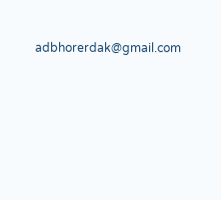adbhorerdak@gmail.com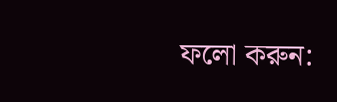ফলো করুন: